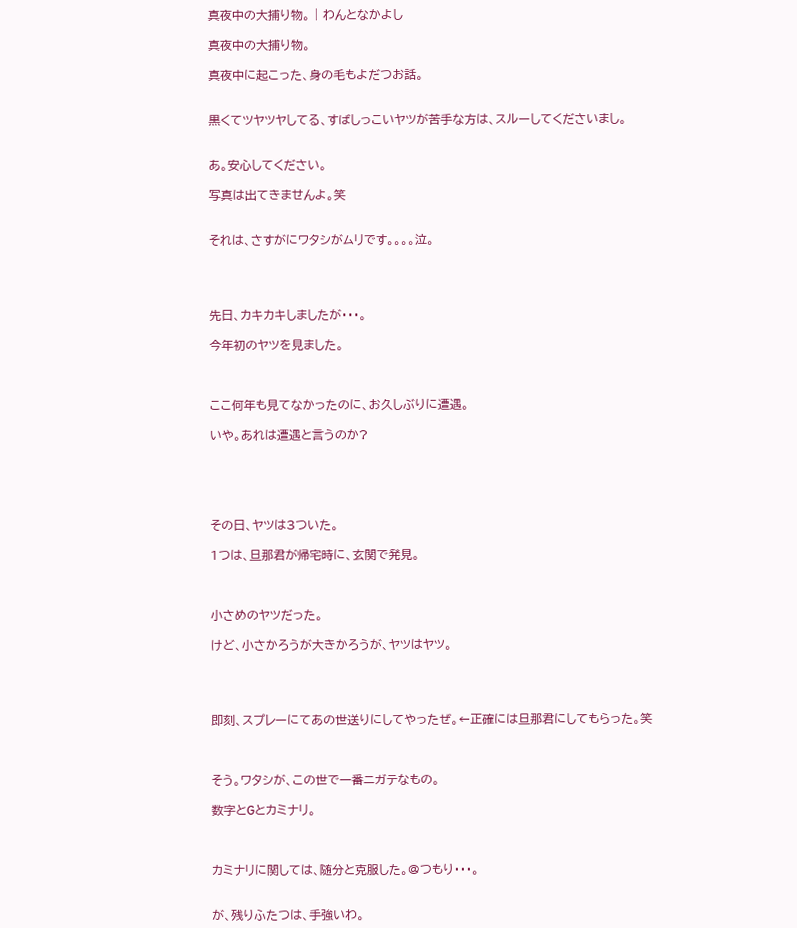真夜中の大捕り物。 | わんとなかよし

真夜中の大捕り物。

真夜中に起こった、身の毛もよだつお話。


黒くてツヤツヤしてる、すばしっこいヤツが苦手な方は、スルーしてくださいまし。


あ。安心してください。

写真は出てきませんよ。笑


それは、さすがにワタシがムリです。。。。泣。




先日、カキカキしましたが・・・。

今年初のヤツを見ました。



ここ何年も見てなかったのに、お久しぶりに遭遇。

いや。あれは遭遇と言うのか?





その日、ヤツは3ついた。

1つは、旦那君が帰宅時に、玄関で発見。



小さめのヤツだった。

けど、小さかろうが大きかろうが、ヤツはヤツ。




即刻、スプレーにてあの世送りにしてやったぜ。←正確には旦那君にしてもらった。笑



そう。ワタシが、この世で一番ニガテなもの。

数字とGとカミナリ。



カミナリに関しては、随分と克服した。@つもり・・・。


が、残りふたつは、手強いわ。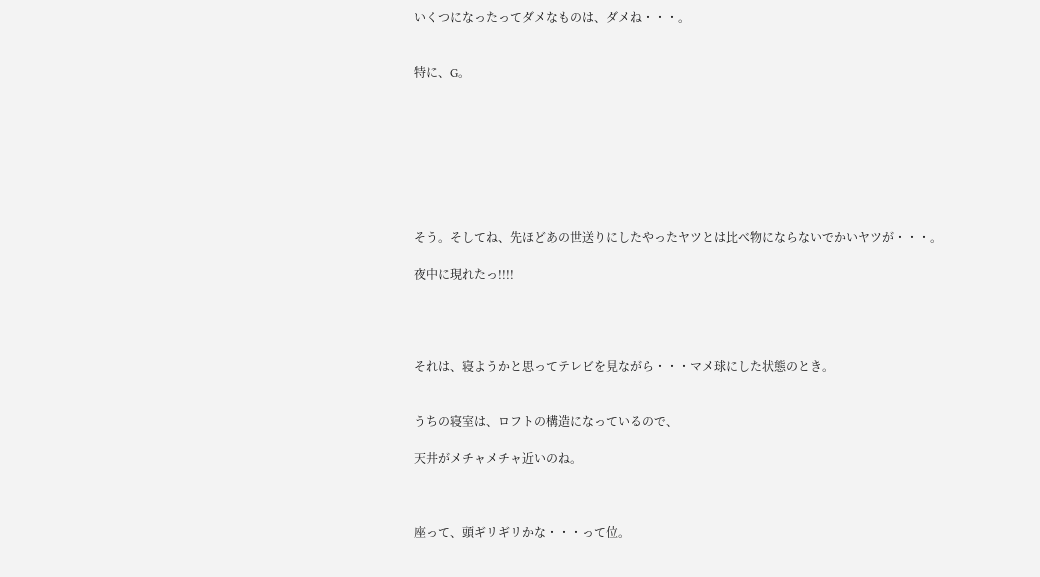いくつになったってダメなものは、ダメね・・・。


特に、G。








そう。そしてね、先ほどあの世送りにしたやったヤツとは比べ物にならないでかいヤツが・・・。

夜中に現れたっ!!!!




それは、寝ようかと思ってテレビを見ながら・・・マメ球にした状態のとき。


うちの寝室は、ロフトの構造になっているので、

天井がメチャメチャ近いのね。



座って、頭ギリギリかな・・・って位。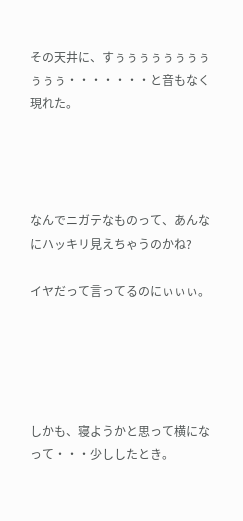その天井に、すぅぅぅぅぅぅぅぅぅぅぅ・・・・・・・と音もなく現れた。




なんでニガテなものって、あんなにハッキリ見えちゃうのかね?

イヤだって言ってるのにぃぃぃ。





しかも、寝ようかと思って横になって・・・少ししたとき。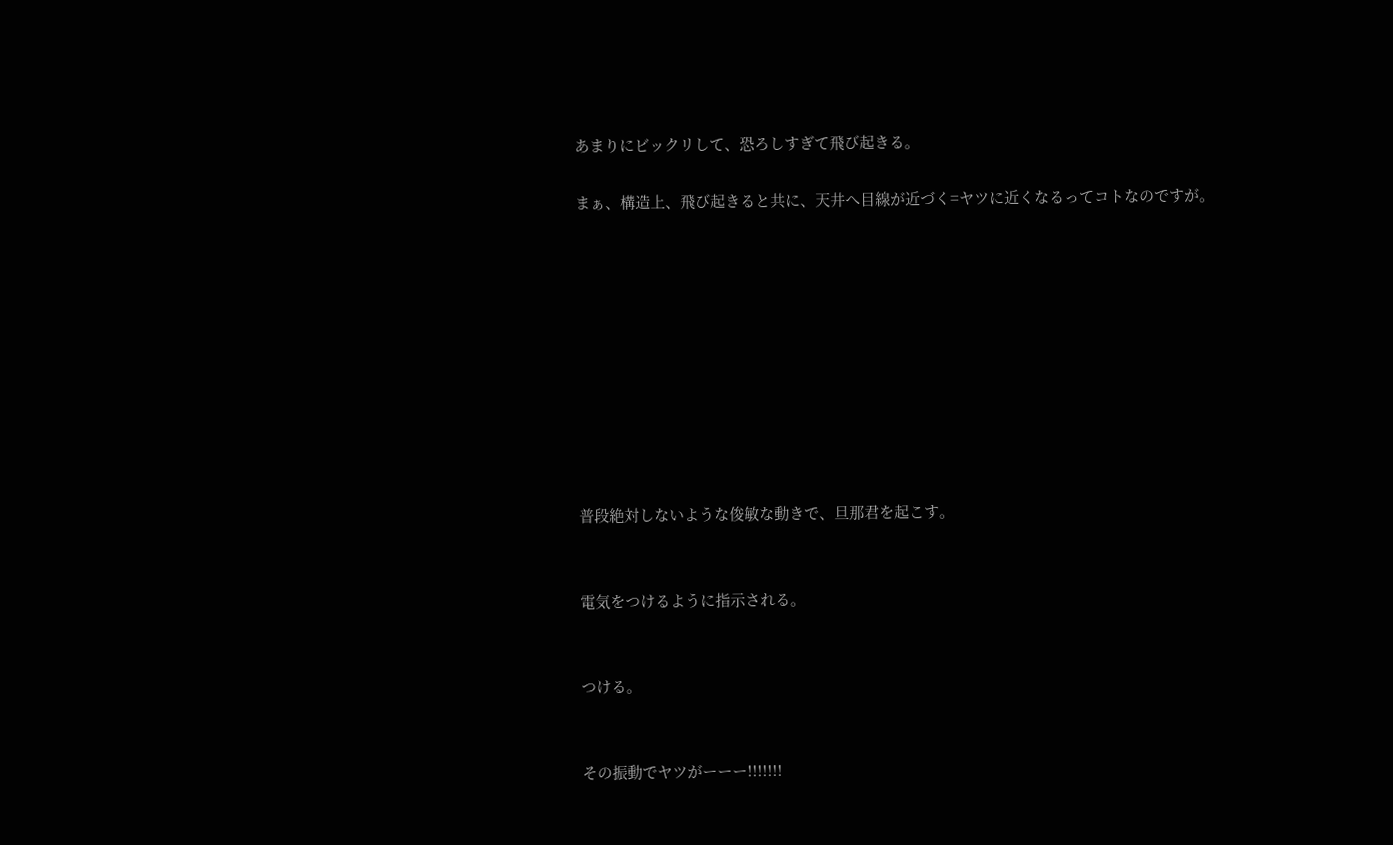あまりにビックリして、恐ろしすぎて飛び起きる。

まぁ、構造上、飛び起きると共に、天井へ目線が近づく=ヤツに近くなるってコトなのですが。










普段絶対しないような俊敏な動きで、旦那君を起こす。


電気をつけるように指示される。


つける。


その振動でヤツがーーー!!!!!!!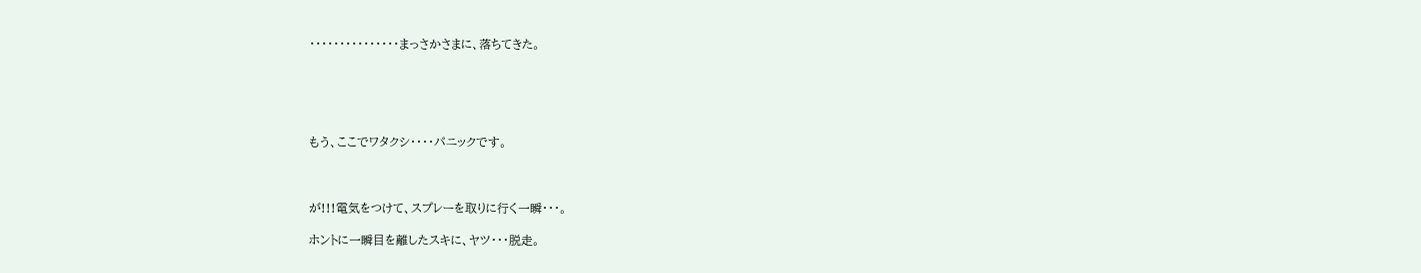・・・・・・・・・・・・・・・まっさかさまに、落ちてきた。





もう、ここでワタクシ・・・・パニックです。



が!!!電気をつけて、スプレーを取りに行く一瞬・・・。

ホントに一瞬目を離したスキに、ヤツ・・・脱走。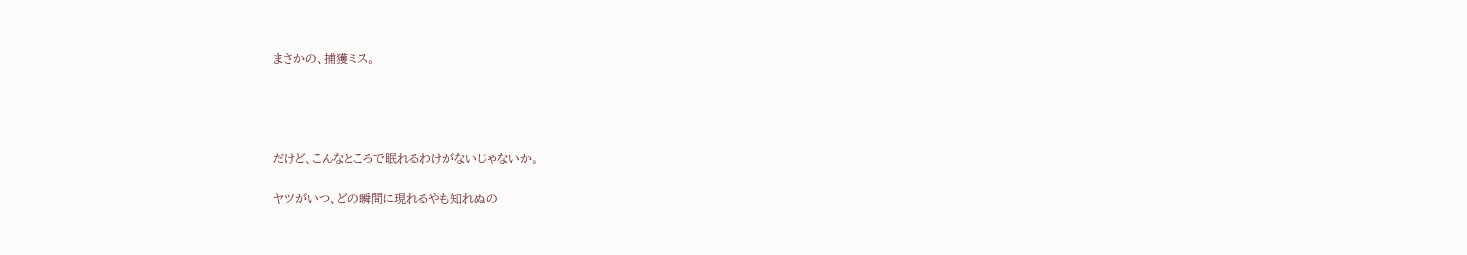まさかの、捕獲ミス。




だけど、こんなところで眠れるわけがないじゃないか。

ヤツがいつ、どの瞬間に現れるやも知れぬの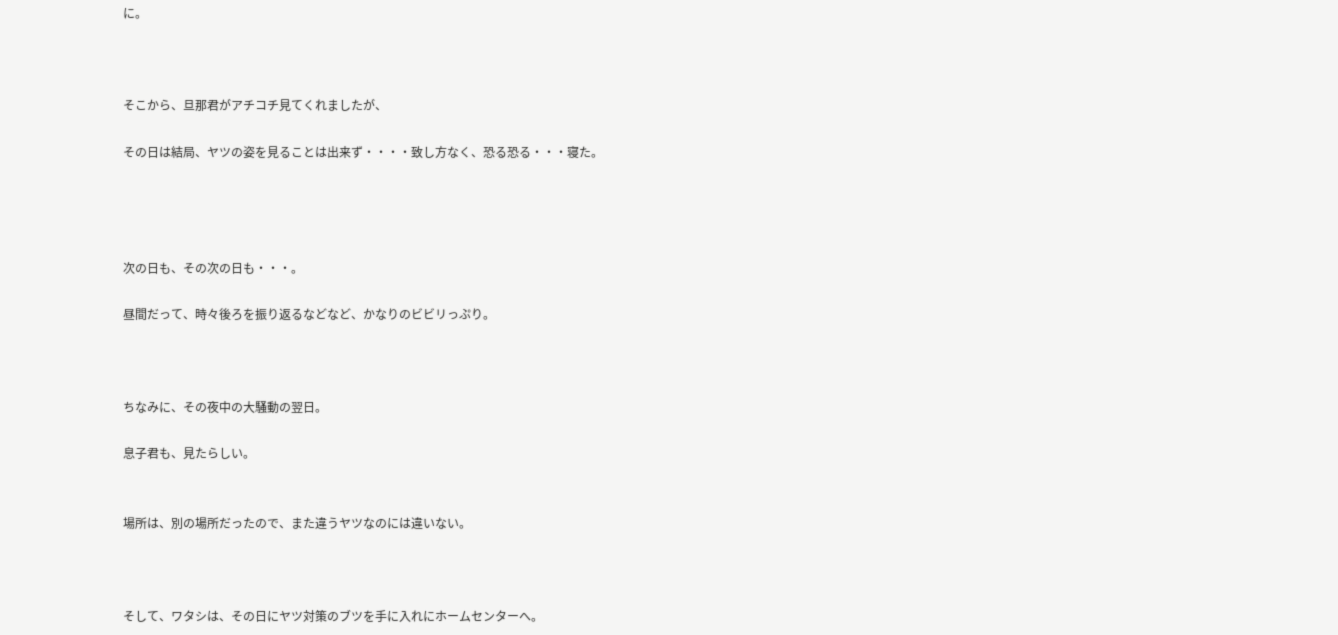に。



そこから、旦那君がアチコチ見てくれましたが、

その日は結局、ヤツの姿を見ることは出来ず・・・・致し方なく、恐る恐る・・・寝た。




次の日も、その次の日も・・・。

昼間だって、時々後ろを振り返るなどなど、かなりのビビリっぷり。



ちなみに、その夜中の大騒動の翌日。

息子君も、見たらしい。


場所は、別の場所だったので、また違うヤツなのには違いない。



そして、ワタシは、その日にヤツ対策のブツを手に入れにホームセンターへ。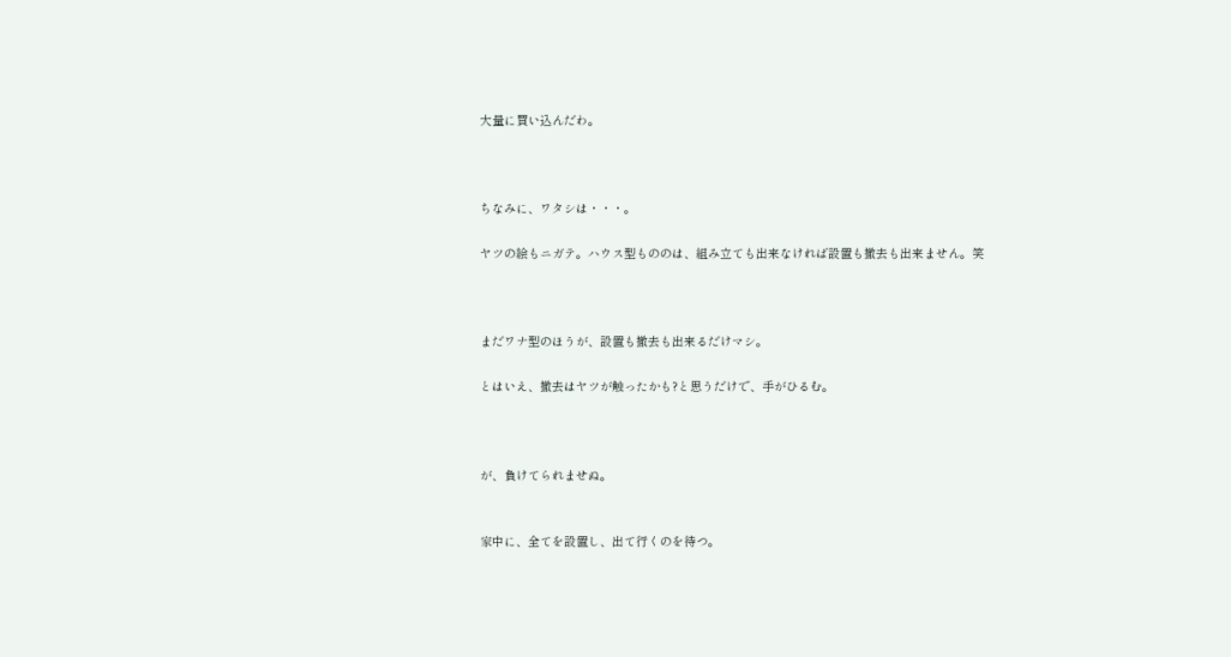大量に買い込んだわ。



ちなみに、ワタシは・・・。

ヤツの絵もニガテ。ハウス型もののは、組み立ても出来なければ設置も撤去も出来ません。笑



まだワナ型のほうが、設置も撤去も出来るだけマシ。

とはいえ、撤去はヤツが触ったかも?と思うだけで、手がひるむ。



が、負けてられませぬ。


家中に、全てを設置し、出て行くのを待つ。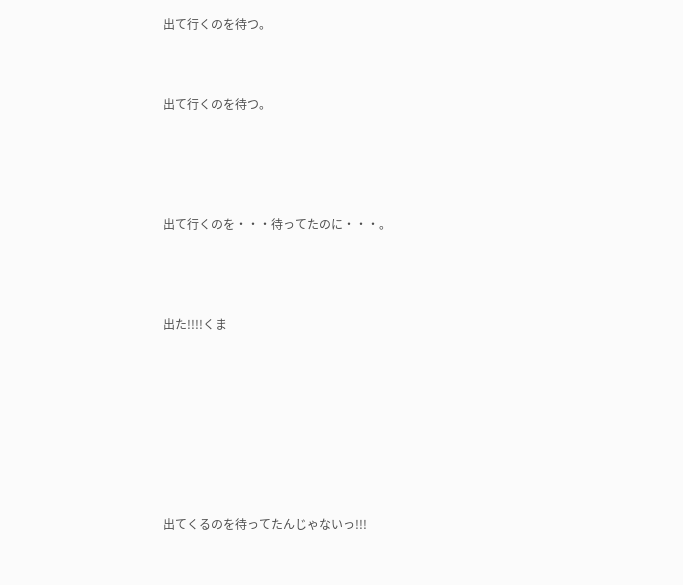出て行くのを待つ。



出て行くのを待つ。





出て行くのを・・・待ってたのに・・・。




出た!!!!くま









出てくるのを待ってたんじゃないっ!!!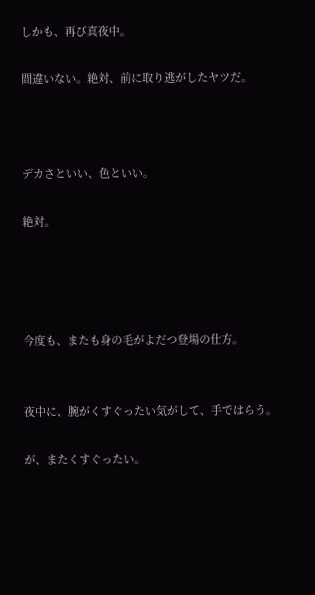しかも、再び真夜中。

間違いない。絶対、前に取り逃がしたヤツだ。



デカさといい、色といい。

絶対。




今度も、またも身の毛がよだつ登場の仕方。


夜中に、腕がくすぐったい気がして、手ではらう。

が、またくすぐったい。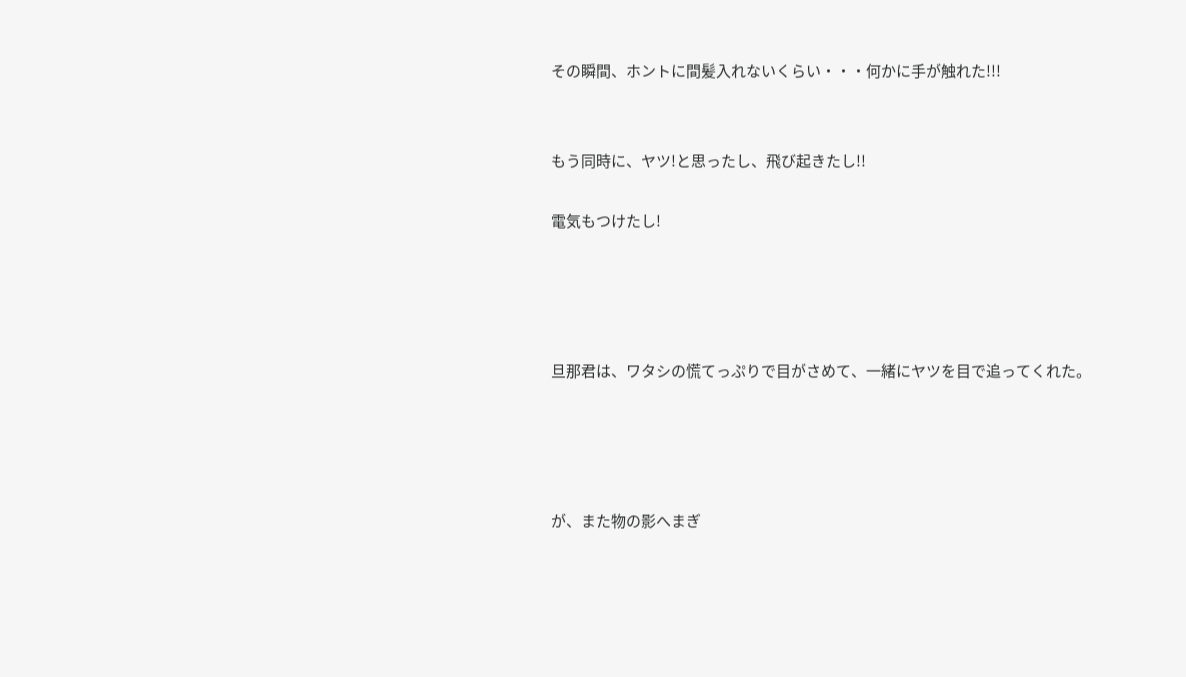その瞬間、ホントに間髪入れないくらい・・・何かに手が触れた!!!


もう同時に、ヤツ!と思ったし、飛び起きたし!!

電気もつけたし!




旦那君は、ワタシの慌てっぷりで目がさめて、一緒にヤツを目で追ってくれた。




が、また物の影へまぎ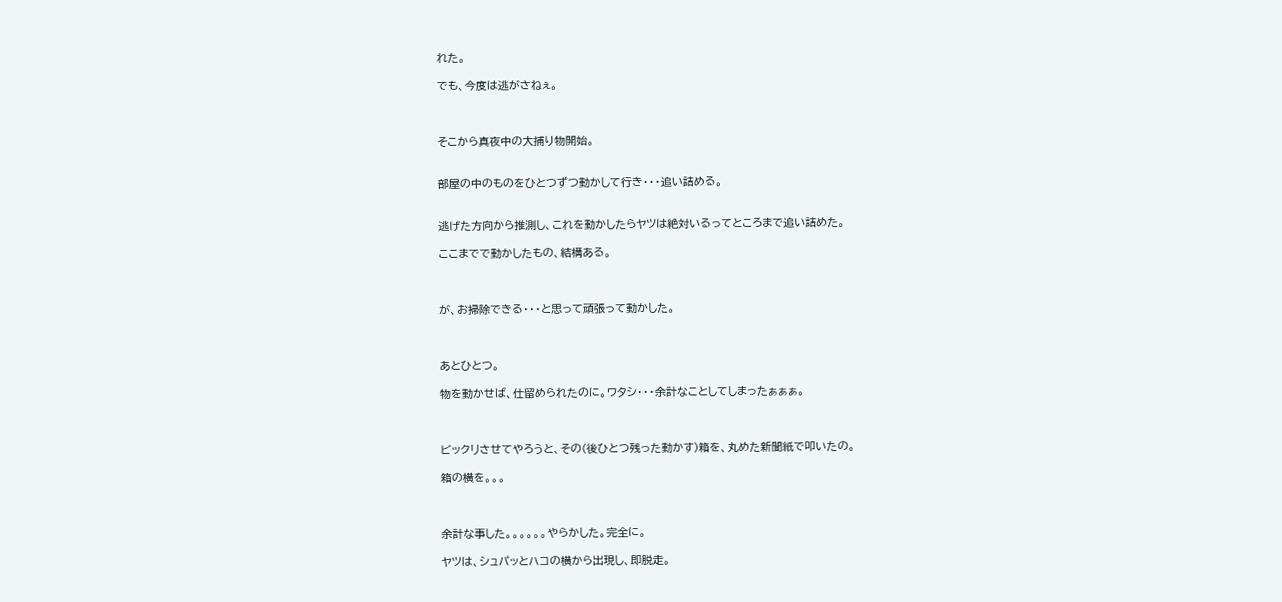れた。

でも、今度は逃がさねぇ。



そこから真夜中の大捕り物開始。


部屋の中のものをひとつずつ動かして行き・・・追い詰める。


逃げた方向から推測し、これを動かしたらヤツは絶対いるってところまで追い詰めた。

ここまでで動かしたもの、結構ある。



が、お掃除できる・・・と思って頑張って動かした。



あとひとつ。

物を動かせば、仕留められたのに。ワタシ・・・余計なことしてしまったぁぁぁ。



ビックリさせてやろうと、その(後ひとつ残った動かす)箱を、丸めた新聞紙で叩いたの。

箱の横を。。。



余計な事した。。。。。。やらかした。完全に。

ヤツは、シュパッとハコの横から出現し、即脱走。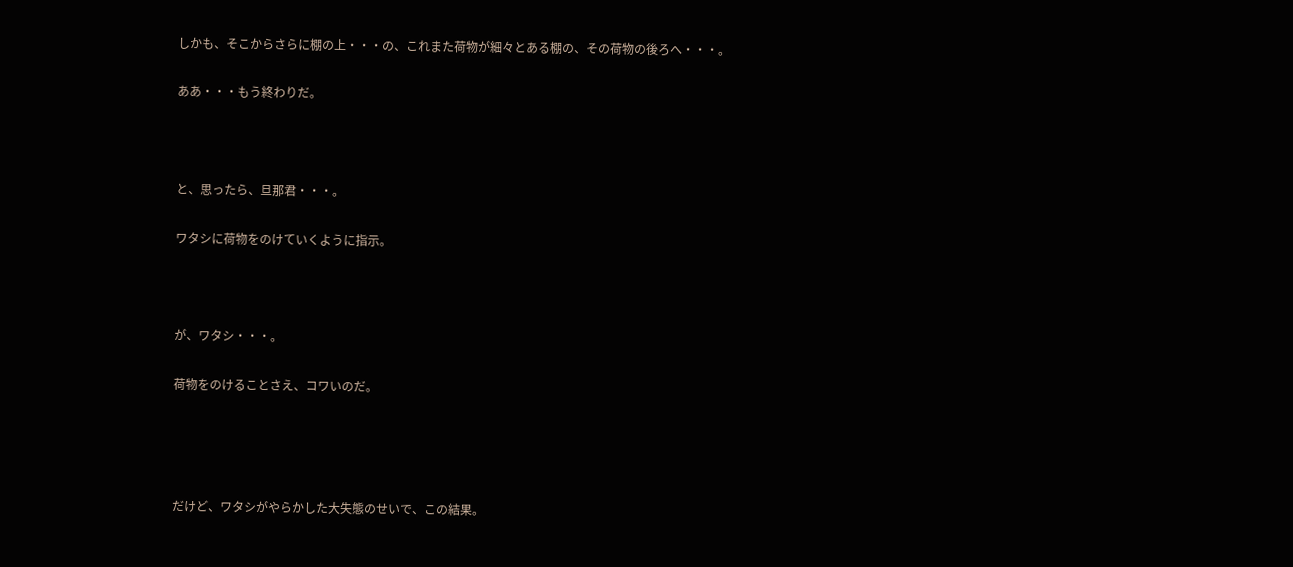しかも、そこからさらに棚の上・・・の、これまた荷物が細々とある棚の、その荷物の後ろへ・・・。

ああ・・・もう終わりだ。



と、思ったら、旦那君・・・。

ワタシに荷物をのけていくように指示。



が、ワタシ・・・。

荷物をのけることさえ、コワいのだ。




だけど、ワタシがやらかした大失態のせいで、この結果。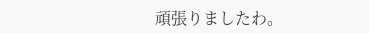頑張りましたわ。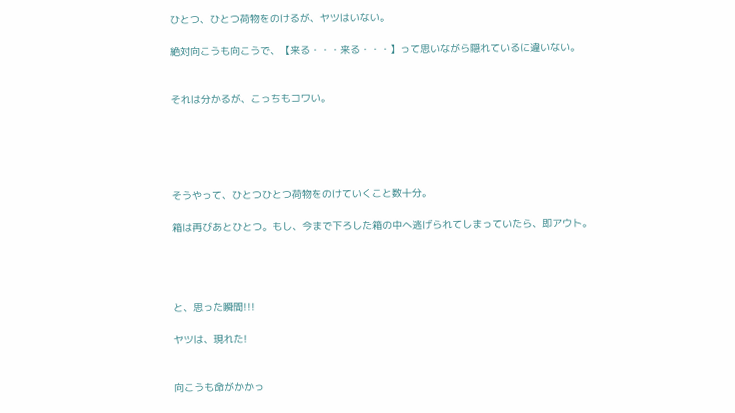ひとつ、ひとつ荷物をのけるが、ヤツはいない。

絶対向こうも向こうで、【来る・・・来る・・・】って思いながら隠れているに違いない。


それは分かるが、こっちもコワい。





そうやって、ひとつひとつ荷物をのけていくこと数十分。

箱は再びあとひとつ。もし、今まで下ろした箱の中へ逃げられてしまっていたら、即アウト。




と、思った瞬間!!!

ヤツは、現れた!


向こうも命がかかっ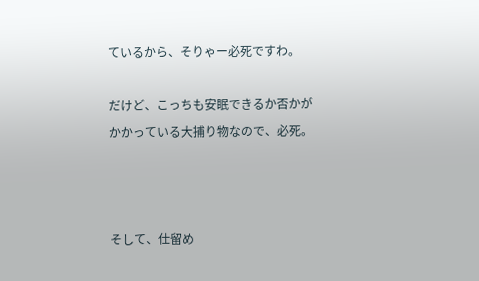ているから、そりゃー必死ですわ。

だけど、こっちも安眠できるか否かがかかっている大捕り物なので、必死。



そして、仕留め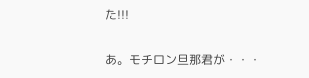た!!!

あ。モチロン旦那君が・・・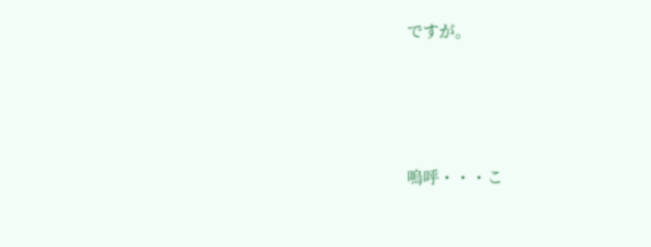ですが。




嗚呼・・・こ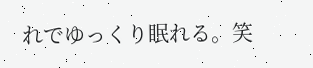れでゆっくり眠れる。笑